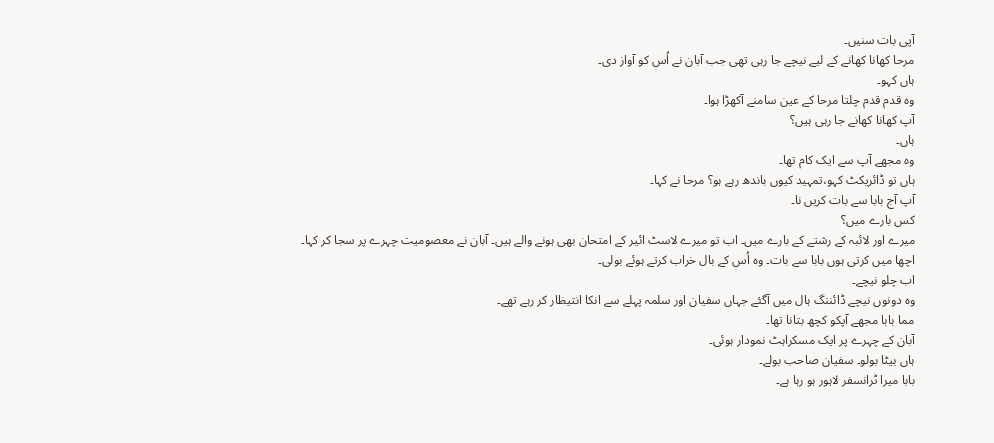آپی بات سنیں۔
مرحا کھانا کھانے کے لیے نیچے جا رہی تھی جب آبان نے اُس کو آواز دی۔
ہاں کہو۔
وہ قدم قدم چلتا مرحا کے عین سامنے آکھڑا ہوا۔
آپ کھانا کھانے جا رہی ہیں؟
ہاں۔
وہ مجھے آپ سے ایک کام تھا۔
ہاں تو ڈائریکٹ کہو،تمہید کیوں باندھ رہے ہو؟ مرحا نے کہا۔
آپ آج بابا سے بات کریں نا۔
کس بارے میں؟
میرے اور لائبہ کے رشتے کے بارے میں۔ اب تو میرے لاسٹ ائیر کے امتحان بھی ہونے والے ہیں۔ آبان نے معصومیت چہرے پر سجا کر کہا۔
اچھا میں کرتی ہوں بابا سے بات۔ وہ اُس کے بال خراب کرتے ہوئے بولی۔
اب چلو نیچے۔
وہ دونوں نیچے ڈائننگ ہال میں آگئے جہاں سفیان اور سلمہ پہلے سے انکا انتیظار کر رہے تھے۔
مما بابا مجھے آپکو کچھ بتانا تھا۔
آبان کے چہرے پر ایک مسکراہٹ نمودار ہوئی۔
ہاں بیٹا بولو۔ سفیان صاحب بولے۔
بابا میرا ٹرانسفر لاہور ہو رہا ہے۔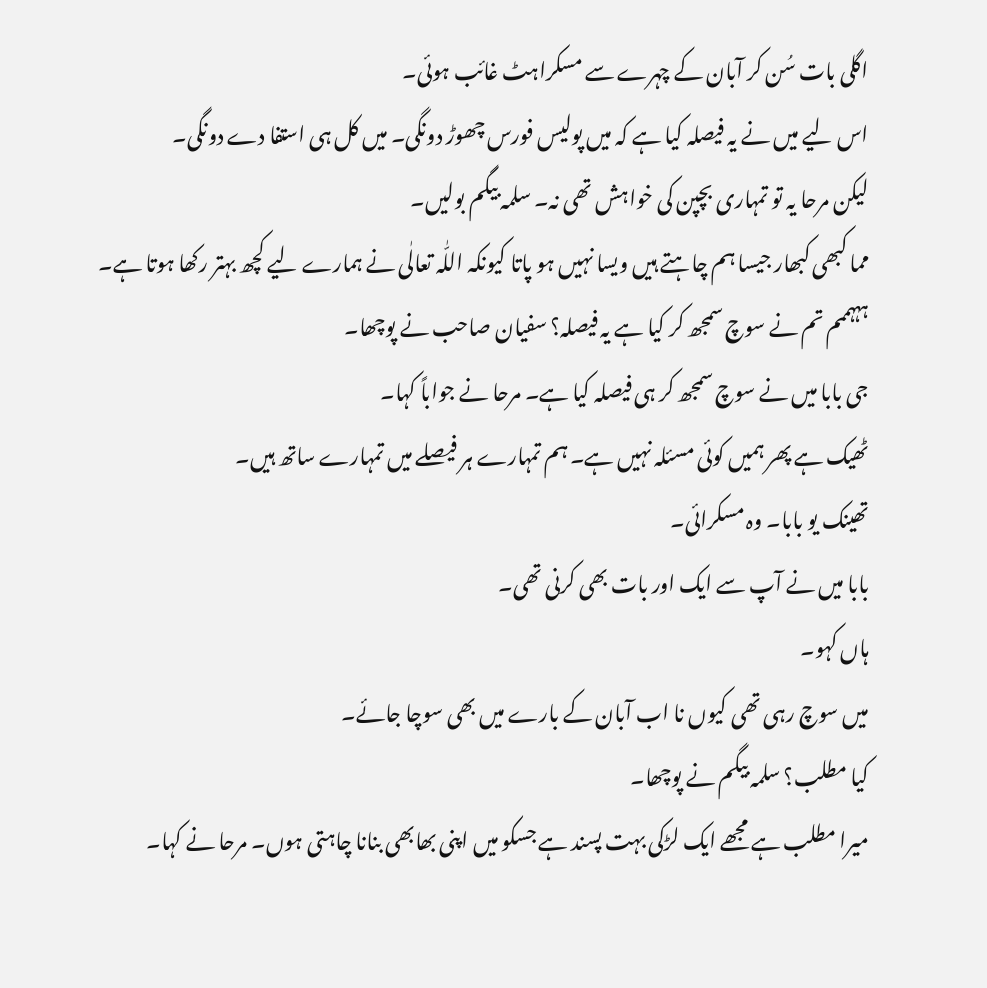اگلی بات سُن کر آبان کے چہرے سے مسکراہٹ غائب ہوئی۔
اس لیے میں نے یہ فیصلہ کیا ہے کہ میں پولیس فورس چھوڑ دونگی۔ میں کل ہی استفا دے دونگی۔
لیکن مرحا یہ تو تمہاری بچپن کی خواہش تھی نہ۔ سلمہ بیگم بولیں۔
مما کبھی کبھار جیسا ہم چاہتے ہیں ویسا نہیں ہو پاتا کیونکہ اللّٰہ تعالٰی نے ہمارے لیے کچھ بہتر رکھا ہوتا ہے۔
ہہہممم تم نے سوچ سمجھ کر کیا ہے یہ فیصلہ؟ سفیان صاحب نے پوچھا۔
جی بابا میں نے سوچ سمجھ کر ہی فیصلہ کیا ہے۔ مرحا نے جواباً کہا۔
ٹھیک ہے پھر ہمیں کوئی مسئلہ نہیں ہے۔ ہم تمہارے ہر فیصلے میں تمہارے ساتھ ہیں۔
تھینک یو بابا۔ وہ مسکرائی۔
بابا میں نے آپ سے ایک اور بات بھی کرنی تھی۔
ہاں کہو۔
میں سوچ رہی تھی کیوں نا اب آبان کے بارے میں بھی سوچا جائے۔
کیا مطلب؟ سلمہ بیگم نے پوچھا۔
میرا مطلب ہے مجھے ایک لڑکی بہت پسند ہے جسکو میں اپنی بھابھی بنانا چاہتی ہوں۔ مرحا نے کہا۔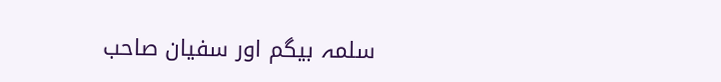سلمہ بیگم اور سفیان صاحب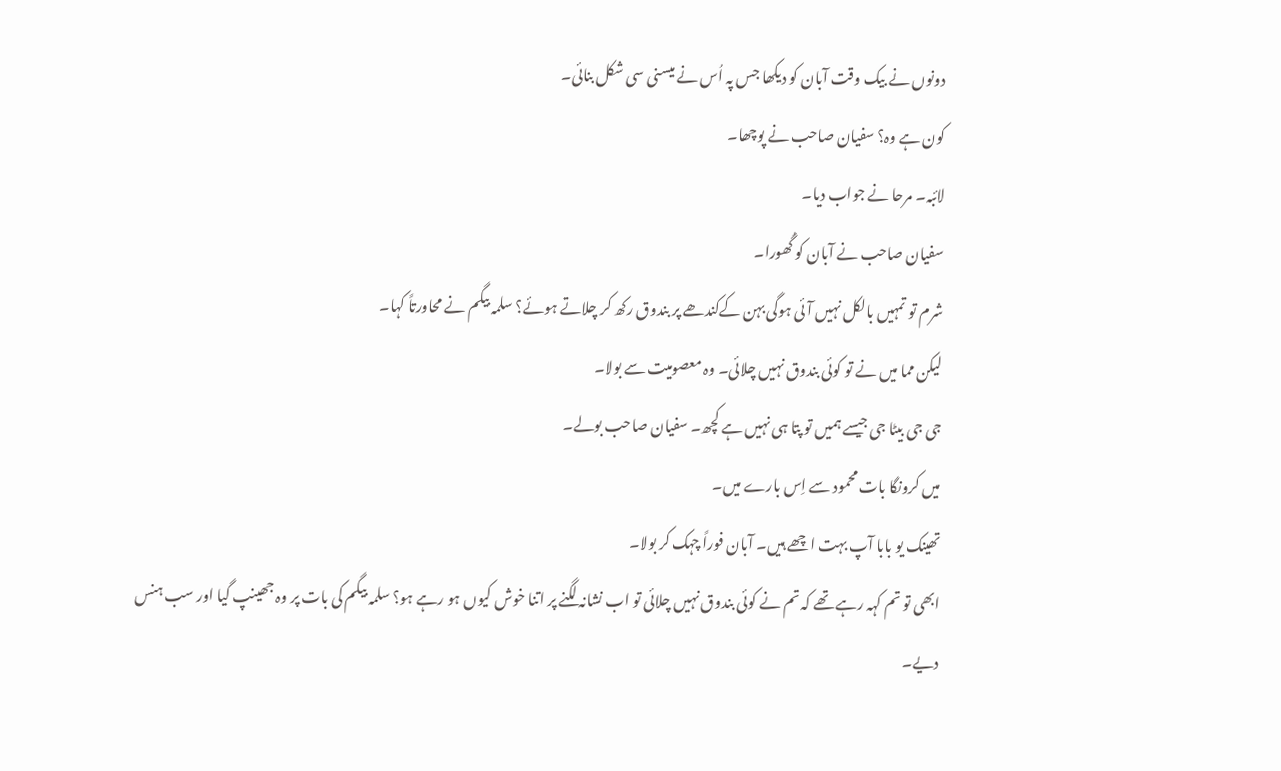دونوں نے بیک وقت آبان کو دیکھا جس پہ اُس نے میسنی سی شکل بنائی۔
کون ہے وہ؟ سفیان صاحب نے پوچھا۔
لائبہ۔ مرحا نے جواب دیا۔
سفیان صاحب نے آبان کو گُھورا۔
شرم تو تمہیں بالکل نہیں آئی ہوگی بہن کےکندھے پر بندوق رکھ کر چلاتے ہوئے؟ سلمہ بیگم نے محاورتاً کہا۔
لیکن مما میں نے تو کوئی بندوق نہیں چلائی۔ وہ معصومیت سے بولا۔
جی جی بیٹا جی جیسے ہمیں تو پتا ہی نہیں ہے کچھ۔ سفیان صاحب بولے۔
میں کرونگا بات محمود سے اِس بارے میں۔
تھینک یو بابا آپ بہت اچھے ہیں۔ آبان فوراً چہک کر بولا۔
ابھی تو تم کہہ رہے تھے کہ تم نے کوئی بندوق نہیں چلائی تو اب نشانہ لگنے پر اتنا خوش کیوں ہو رہے ہو؟ سلمہ بیگم کی بات پر وہ جھینپ گیا اور سب ہنس دیے۔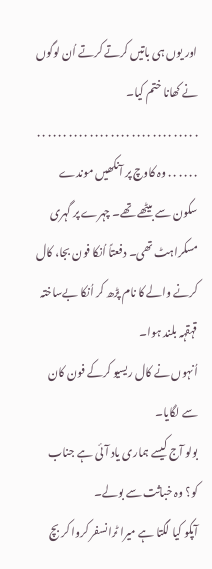اور یوں ہی باتیں کرتے کرتے اُن لوگوں نے کھانا ختم کیا۔
. . . . . . . . . . . . . . . . . . . . . . . . . . . . . . . . . . . . . وہ کاوچ پر آنکھیں موندے سکون سے بیٹھے تھے۔ چہرے پر گہری مسکراہٹ تھی۔ دفعتاً اُنکا فون بجا، کال کرنے والے کا نام پڑھ کر اُنکا بےساختہ قہقہہ بلند ہوا۔
اُنہوں نے کال ریسیو کرکے فون کان سے لگایا۔
بولو آج کیسے ہماری یاد آئی ہے جناب کو؟ وہ خباثت سے بولے۔
آپکو کیا لگتا ہے میرا ٹرانسفر کروا کر بچ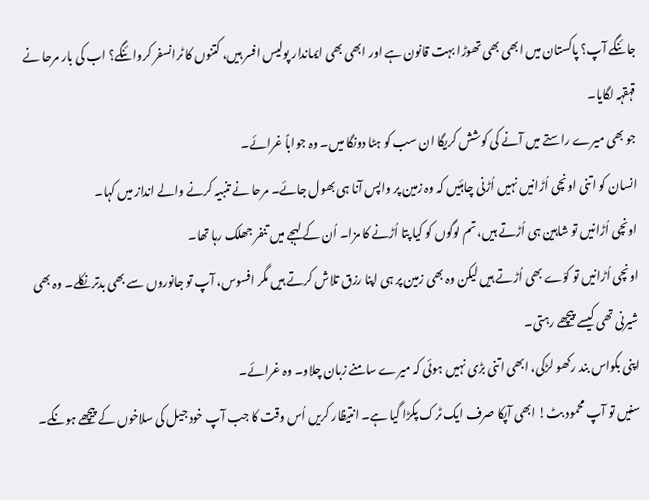جائنگے آپ؟ پاکستان میں ابھی بھی تھوڑا بہت قانون ہے اور ابھی بھی ایماندار پولیس افسر ہیں، کتنوں کا ٹرانسفر کروائنگے؟ اب کی بار مرحا نے قہقہہ لگایا۔
جو بھی میرے راستے میں آنے کی کوشش کریگا ان سب کو ہٹا دونگا میں۔ وہ جواباً غرائے۔
انسان کو اتنی اونچی اُڑانیں نہیں اُڑنی چاہئیں کہ وہ زمین پر واپس آنا ہی بھول جائے۔ مرحا نے تنبیہ کرنے والے انداز میں کہا۔
اونچی اُڑانیں تو شاہین ہی اُڑتے ہیں، تم لوگوں کو کیا پتا اُڑنے کا مزا۔ اُن کے لہجے میں تنفر جھلک رہا تھا۔
اونچی اُڑانیں تو کوّے بھی اُڑتے ہیں لیکن وہ بھی زمین پر ہی اپنا رزق تلاش کرتے ہیں مگر افسوس، آپ تو جانوروں سے بھی بدتر نکلے۔ وہ بھی شیرنی تھی کیسے پیچھے رہتی۔
اپنی بکواس بند رکھو لڑکی، ابھی اتنی بڑی نہیں ہوئی کہ میرے سامنے زبان چلاو۔ وہ غرائے۔
سنیں تو آپ محمود بٹ! ابھی آپکا صرف ایک ٹرک پکڑا گیا ہے۔ انتیظار کریں اُس وقت کا جب آپ خود جیل کی سلاخوں کے پیچھے ہونگے۔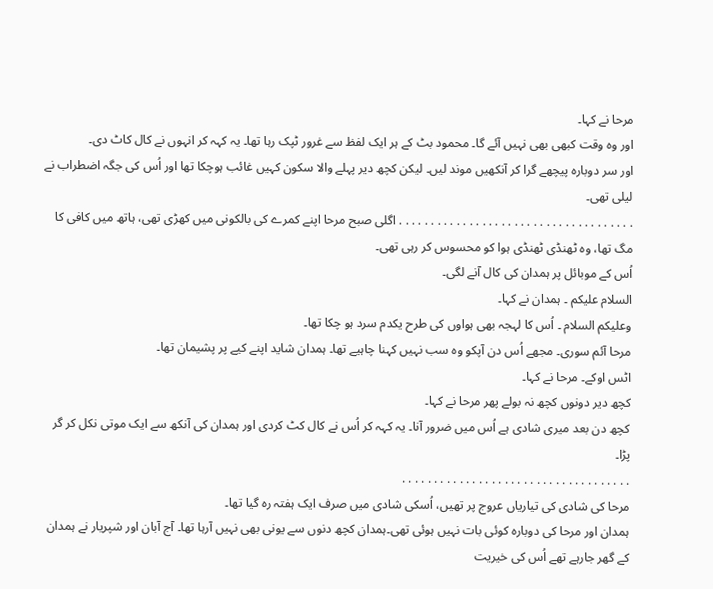مرحا نے کہا۔
اور وہ وقت کبھی بھی نہیں آئے گا۔ محمود بٹ کے ہر ایک لفظ سے غرور ٹپک رہا تھا۔ یہ کہہ کر انہوں نے کال کاٹ دی۔
اور سر دوبارہ پیچھے گرا کر آنکھیں موند لیں۔ لیکن کچھ دیر پہلے والا سکون کہیں غائب ہوچکا تھا اور اُس کی جگہ اضطراب نے لیلی تھی۔
. . . . . . . . . . . . . . . . . . . . . . . . . . . . . . . . . . . . . اگلی صبح مرحا اپنے کمرے کی بالکونی میں کھڑی تھی، ہاتھ میں کافی کا مگ تھا، وہ ٹھنڈی ٹھنڈی ہوا کو محسوس کر رہی تھی۔
اُس کے موبائل پر ہمدان کی کال آنے لگی۔
السلام علیکم ۔ ہمدان نے کہا۔
وعلیکم السلام ۔ اُس کا لہجہ بھی ہواوں کی طرح یکدم سرد ہو چکا تھا۔
مرحا آئم سوری۔ مجھے اُس دن آپکو وہ سب نہیں کہنا چاہیے تھا۔ ہمدان شاید اپنے کیے پر پشیمان تھا۔
اٹس اوکے۔ مرحا نے کہا۔
کچھ دیر دونوں کچھ نہ بولے پھر مرحا نے کہا۔
کچھ دن بعد میری شادی ہے اُس میں ضرور آنا۔ یہ کہہ کر اُس نے کال کٹ کردی اور ہمدان کی آنکھ سے ایک موتی نکل کر گر پڑا۔
. . . . . . . . . . . . . . . . . . . . . . . . . . . . . . . . . . . .
مرحا کی شادی کی تیاریاں عروج پر تھیں، اُسکی شادی میں صرف ایک ہفتہ رہ گیا تھا۔
ہمدان اور مرحا کی دوبارہ کوئی بات نہیں ہوئی تھی۔ہمدان کچھ دنوں سے یونی بھی نہیں آرہا تھا۔ آج آبان اور شپریار نے ہمدان کے گھر جارہے تھے اُس کی خیریت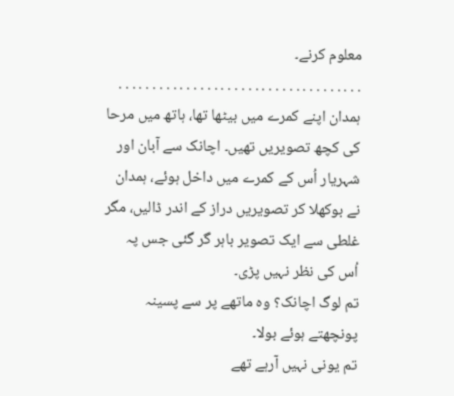معلوم کرنے۔
. . . . . . . . . . . . . . . . . . . . . . . . . . . . . . . . . . . .
ہمدان اپنے کمرے میں بیٹھا تھا، ہاتھ میں مرحا کی کچھ تصویریں تھیں۔ اچانک سے آبان اور شہریار اُس کے کمرے میں داخل ہوئے، ہمدان نے بوکھلا کر تصویریں دراز کے اندر ڈالیں، مگر غلطی سے ایک تصویر باہر گر گئی جس پہ اُس کی نظر نہیں پڑی۔
تم لوگ اچانک؟ وہ ماتھے پر سے پسینہ پونچھتے ہوئے بولا۔
تم یونی نہیں آرہے تھے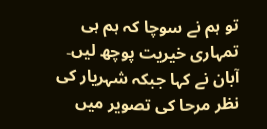تو ہم نے سوچا کہ ہم ہی تمہاری خیریت پوچھ لیں۔ آبان نے کہا جبکہ شہریار کی نظر مرحا کی تصویر میں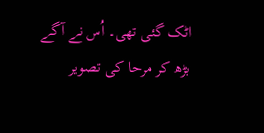اٹک گئی تھی۔ اُس نے آگے بڑھ کر مرحا کی تصویر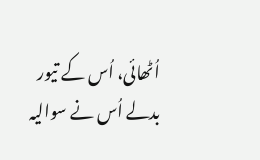اُٹھائی، اُس کے تیور بدلے اُس نے سوالیہ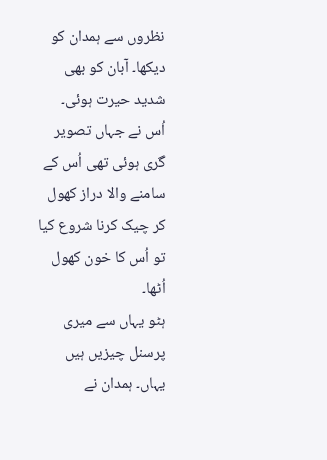نظروں سے ہمدان کو دیکھا۔ آبان کو بھی شدید حیرت ہوئی۔
اُس نے جہاں تصویر گری ہوئی تھی اُس کے سامنے والا دراز کھول کر چیک کرنا شروع کیا تو اُس کا خون کھول اُٹھا۔
ہٹو یہاں سے میری پرسنل چیزیں ہیں یہاں۔ ہمدان نے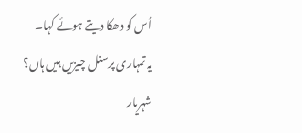اُس کو دھکا دیتے ہوئے کہا۔
یہ تمہاری پرسنل چیزیں ہیں ہاں؟ شہریار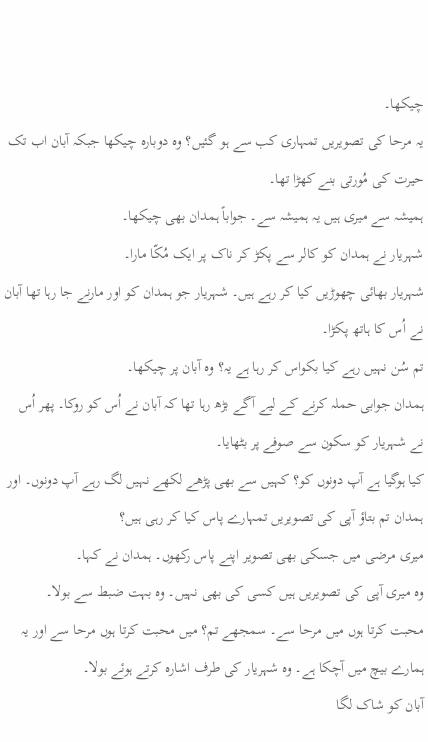چیکھا۔
یہ مرحا کی تصویریں تمہاری کب سے ہو گئیں؟ وہ دوبارہ چیکھا جبکہ آبان اب تک حیرت کی مُورتی بنے کھڑا تھا۔
ہمیشہ سے میری ہیں یہ ہمیشہ سے۔ جواباً ہمدان بھی چیکھا۔
شہریار نے ہمدان کو کالر سے پکڑ کر ناک پر ایک مُکّا مارا۔
شہریار بھائی چھوڑیں کیا کر رہے ہیں۔ شہریار جو ہمدان کو اور مارنے جا رہا تھا آبان نے اُس کا ہاتھ پکڑا۔
تم سُن نہیں رہے کیا بکواس کر رہا ہے یہ؟ وہ آبان پر چیکھا۔
ہمدان جوابی حملہ کرنے کے لیے آگے بڑھ رہا تھا کہ آبان نے اُس کو روکا۔ پھر اُس نے شہریار کو سکون سے صوفے پر بٹھایا۔
کیا ہوگیا ہے آپ دونوں کو؟ کہیں سے بھی پڑھے لکھے نہیں لگ رہے آپ دونوں۔ اور ہمدان تم بتاؤ آپی کی تصویریں تمہارے پاس کیا کر رہی ہیں؟
میری مرضی میں جسکی بھی تصویر اپنے پاس رکھوں۔ ہمدان نے کہا۔
وہ میری آپی کی تصویریں ہیں کسی کی بھی نہیں۔ وہ بہت ضبط سے بولا۔
محبت کرتا ہوں میں مرحا سے۔ سمجھے تم؟ میں محبت کرتا ہوں مرحا سے اور یہ ہمارے بیچ میں آچکا ہے۔ وہ شہریار کی طرف اشارہ کرتے ہوئے بولا۔
آبان کو شاک لگا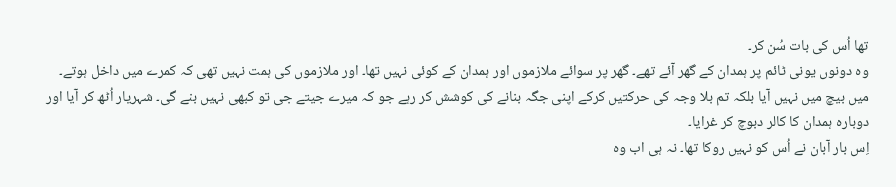تھا اُس کی بات سُن کر۔
وہ دونوں یونی ٹائم پر ہمدان کے گھر آئے تھے۔ گھر پر سوائے ملازموں اور ہمدان کے کوئی نہیں تھا۔ اور ملازموں کی ہمت نہیں تھی کہ کمرے میں داخل ہوتے۔
میں بیچ میں نہیں آیا بلکہ تم بلا وجہ کی حرکتیں کرکے اپنی جگہ بنانے کی کوشش کر رہے جو کہ میرے جیتے جی تو کبھی نہیں بنے گی۔ شہریار اُٹھ کر آیا اور دوبارہ ہمدان کا کالر دبوچ کر غرایا۔
اِس بار آبان نے اُس کو نہیں روکا تھا۔ نہ ہی اب وہ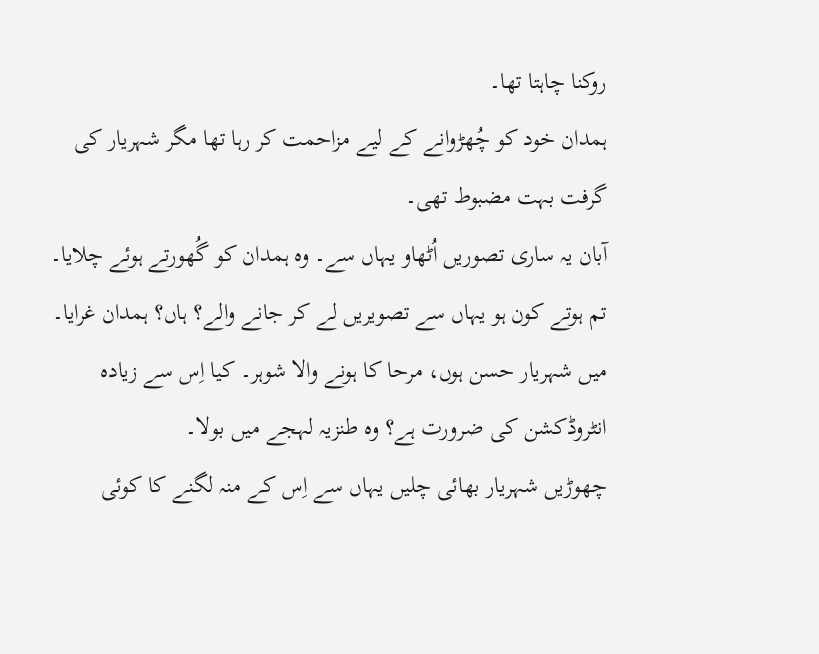روکنا چاہتا تھا۔
ہمدان خود کو چُھڑوانے کے لیے مزاحمت کر رہا تھا مگر شہریار کی گرفت بہت مضبوط تھی۔
آبان یہ ساری تصوریں اُٹھاو یہاں سے۔ وہ ہمدان کو گُھورتے ہوئے چلایا۔
تم ہوتے کون ہو یہاں سے تصویریں لے کر جانے والے؟ ہاں؟ ہمدان غرایا۔
میں شہریار حسن ہوں، مرحا کا ہونے والا شوہر۔ کیا اِس سے زیادہ انٹروڈکشن کی ضرورت ہے؟ وہ طنزیہ لہجے میں بولا۔
چھوڑیں شہریار بھائی چلیں یہاں سے اِس کے منہ لگنے کا کوئی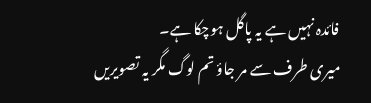فائدہ نہیں ہے یہ پاگل ہوچکا ہے۔
میری طرف سے مر جاؤ تم لوگ مگر یہ تصویریں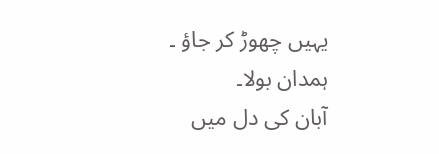یہیں چھوڑ کر جاؤ ۔ ہمدان بولا۔
آبان کی دل میں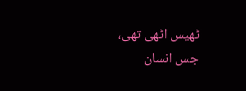ٹھیس اٹھی تھی، جس انسان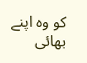کو وہ اپنے بھائی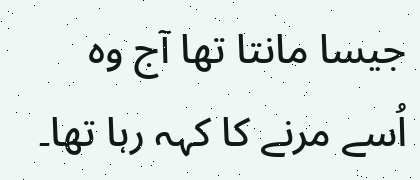جیسا مانتا تھا آج وہ اُسے مرنے کا کہہ رہا تھا۔